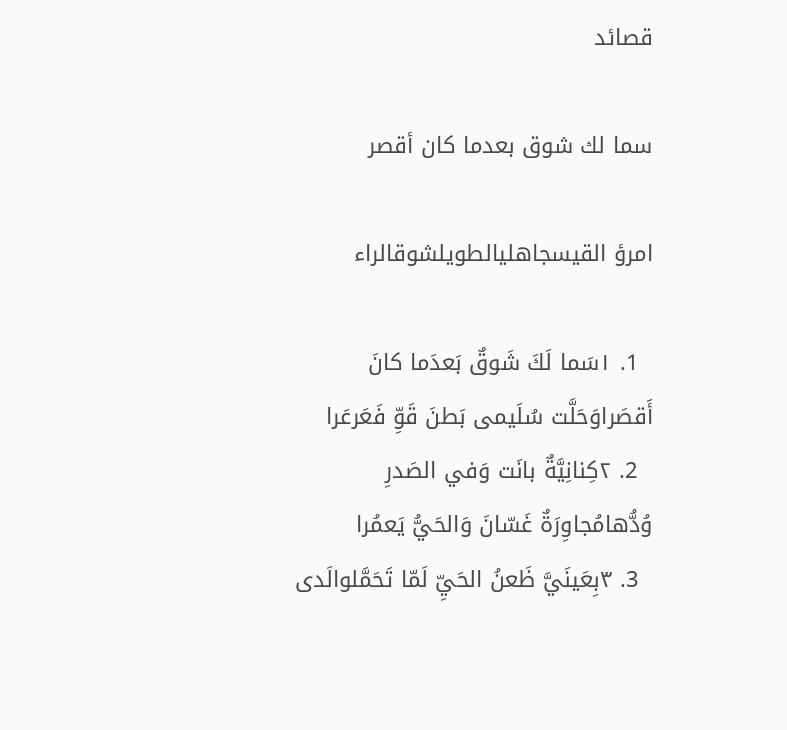قصائد

سما لك شوق بعدما كان أقصر

امرؤ القيسجاهليالطويلشوقالراء

  1. ١سَما لَكَ شَوقٌ بَعدَما كانَ أَقصَراوَحَلَّت سُلَيمى بَطنَ قَوِّ فَعَرعَرا
  2. ٢كِنانِيَّةٌ بانَت وَفي الصَدرِ وُدُّهامُجاوِرَةٌ غَسّانَ وَالحَيُّ يَعمُرا
  3. ٣بِعَينَيَّ ظَعنُ الحَيِّ لَمّا تَحَمَّلوالَدى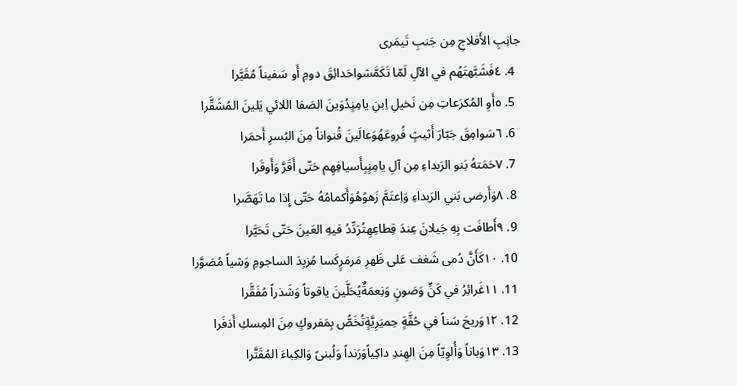جانِبِ الأَفلاجِ مِن جَنبِ تَيمَرى
  4. ٤فَشَبَّهتَهُم في الآلِ لَمّا تَكَمَّشواحَدائِقَ دومِ أَو سَفيناً مُقَيَّرا
  5. ٥أَوِ المُكرَعاتِ مِن نَخيلِ اِبنِ يامِنٍدُوَينَ الصَفا اللائي يَلينَ المُشَقَّرا
  6. ٦سَوامِقَ جَبّارَ أَثيثٍ فُروعَهُوَعالَينَ قُنواناً مِنَ البُسرِ أَحمَرا
  7. ٧حَمَتهُ بَنو الرَبداءِ مِن آلِ يامِنٍبِأَسيافِهِم حَتّى أَقَرَّ وَأَوقَرا
  8. ٨وَأَرضى بَني الرَبداءِ وَاِعتَمَّ زَهوُهُوَأَكمامُهُ حَتّى إِذا ما تَهَصَّرا
  9. ٩أَطافَت بِهِ جَيلانَ عِندَ قِطاعِهِتُرَدِّدُ فيهِ العَينَ حَتّى تَحَيَّرا
  10. ١٠كَأَنَّ دُمى شَغف عَلى ظَهرِ مَرمَرٍكَسا مُزبِدَ الساجومِ وَشياً مُصَوَّرا
  11. ١١غَرائِرُ في كَنٍّ وَصَونٍ وَنِعمَةٌيُحَلَّينَ ياقوتاً وَشَذراً مُفَقَّرا
  12. ١٢وَريحَ سَناً في حُقَّةٍ حِميَرِيَّةٍتُخَصُّ بِمَفروكٍ مِنَ المِسكِ أَذفَرا
  13. ١٣وَباناً وَأُلوِيّاً مِنَ الهِندِ داكِياًوَرَنداً وَلُبنىً وَالكِباءَ المُقَتَّرا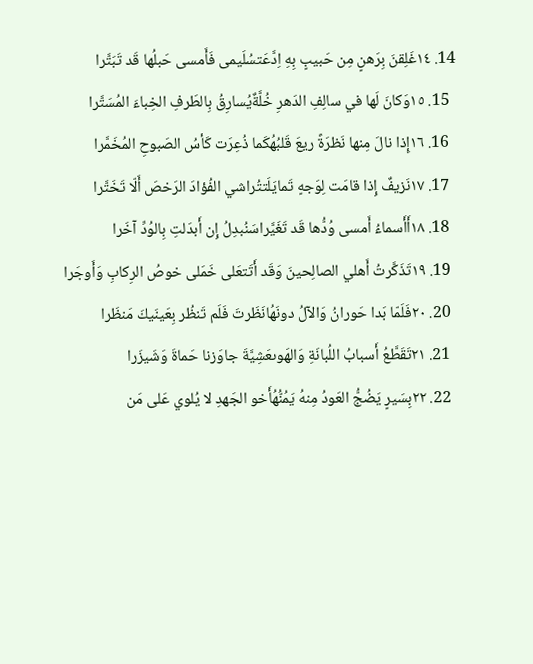14. ١٤غَلِقنَ بِرَهنٍ مِن حَبيبٍ بِهِ اِدَّعَتسُلَيمى فَأَمسى حَبلُها قَد تَبَتَّرا
  15. ١٥وَكانَ لَها في سالِفِ الدَهرِ خُلَّةٌيُسارِقُ بِالطَرفِ الخِباءَ المُسَتَّرا
  16. ١٦إِذا نالَ مِنها نَظرَةً ريعَ قَلبُهُكَما ذُعِرَت كَأسُ الصَبوحِ المُخَمَّرا
  17. ١٧نَزيفٌ إِذا قامَت لِوَجهٍ تَمايَلَتتُراشي الفُؤادَ الرَخصَ أَلّا تَخَتَّرا
  18. ١٨أَأَسماءُ أَمسى وُدُّها قَد تَغَيَّراسَنُبدِلُ إِن أَبدَلتِ بِالوُدِّ آخَرا
  19. ١٩تَذَكَّرتُ أَهلي الصالِحينَ وَقَد أَتَتعَلى خَمَلى خوصُ الرِكابِ وَأَوجَرا
  20. ٢٠فَلَمّا بَدا حَورانُ وَالآلُ دونَهُانَظَرتَ فَلَم تَنظُر بِعَينَيكَ مَنظَرا
  21. ٢١تَقَطَّعُ أَسبابُ اللُبانَةِ وَالهَوىعَشِيَّةَ جاوَزنا حَماةَ وَشَيزَرا
  22. ٢٢بِسَيرٍ يَضُجُّ العَودُ مِنهُ يَمُنُّهُأَخو الجَهدِ لا يُلوي عَلى مَن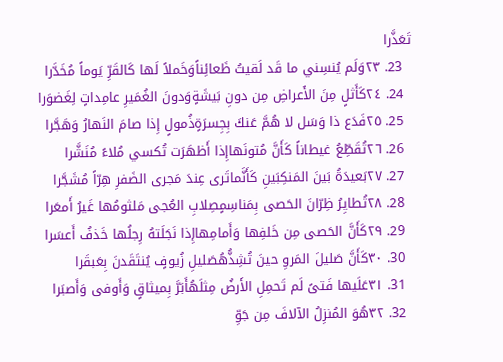تَعَذَّرا
  23. ٢٣وَلَم يُنسِني ما قَد لَقيتُ ظَعائِناًوَخَملاً لَها كَالقَرِّ يَوماً مُخَدَّرا
  24. ٢٤كَأَثلٍ مِنَ الأَعراضِ مِن دونِ بَيشَةٍوَدونَ الغُمَيرِ عامِداتٍ لِغَضوَرا
  25. ٢٥فَدَع ذا وَسَل لا هُمَّ عَنكَ بِجِسرَةٍذُمولٍ إِذا صامَ النَهارُ وَهَجَّرا
  26. ٢٦تُقَطِّعُ غيطاناً كَأَنَّ مُتونَهاإِذا أَظهَرَت تُكسي مُلاءً مُنَشَّرا
  27. ٢٧بَعيدَةُ بَينَ المَنكِبَينِ كَأَنَّماتَرى عِندَ مَجرى الضَفرِ هِرّاً مُشَجَّرا
  28. ٢٨تُطايِرُ ظِرّانَ الحَصى بِمَناسِمٍصِلابِ العُجى مَلثومُها غَيرُ أَمعَرا
  29. ٢٩كَأَنَّ الحَصى مِن خَلفِها وَأَمامِهاإِذا نَجَلَتهُ رِجلُها خَذفُ أَعسَرا
  30. ٣٠كَأَنَّ صَليلَ المَروِ حينَ تُشِذُّهُصَليلِ زُيوفٍ يُنتَقَدنَ بِعَبقَرا
  31. ٣١عَلَيها فَتىً لَم تَحمِلِ الأَرضُ مِثلَهُأَبَرَّ بِميثاقٍ وَأَوفى وَأَصبَرا
  32. ٣٢هُوَ المُنزِلُ الآلافَ مِن جَوِّ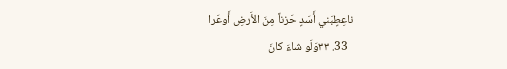ناعِطٍبَني أَسَدٍ حَزناً مِنَ الأَرضِ أَوعَرا
  33. ٣٣وَلَو شاءَ كانَ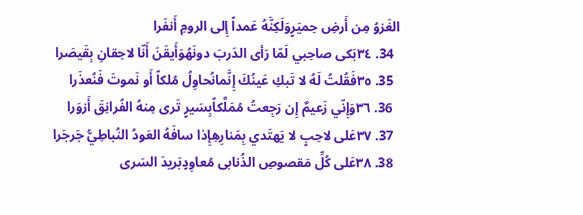الغَزوُ مِن أَرضِ حِميَرٍوَلَكِنَّهُ عَمداً إِلى الرومِ أَنفَرا
  34. ٣٤بَكى صاحِبي لَمّا رَأى الدَربَ دونَهُوَأَيقَنَ أَنّا لاحِقانِ بِقَيصَرا
  35. ٣٥فَقُلتُ لَهُ لا تَبكِ عَينُكَ إِنَّمانُحاوِلُ مُلكاً أَو نَموتَ فَنُعذَرا
  36. ٣٦وَإِنّي زَعيمٌ إِن رَجِعتُ مُمَلَّكاًبِسَيرٍ تَرى مِنهُ الفُرانِقَ أَزوَرا
  37. ٣٧عَلى لاحِبٍ لا يَهتَدي بِمَنارِهِإِذا سافَهُ العَودُ النُباطِيُّ جَرجَرا
  38. ٣٨عَلى كُلِّ مَقصوصِ الذُنابى مُعاوِدٍبَريدَ السَرى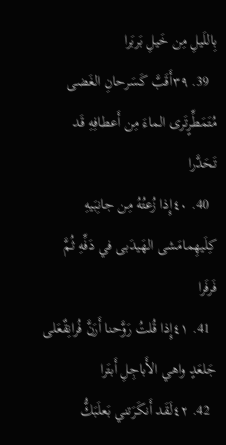بِاللَيلِ مِن خَيلِ بَربَرا
  39. ٣٩أَقَبَّ كَسَرحانِ الغَضى مُتَمَطِّرٍتَرى الماءَ مِن أَعطافِهِ قَد تَحَدَّرا
  40. ٤٠إِذا زُعتُهُ مِن جانِبَيهِ كِلَيهِمامَشى الهَيدَبى في دَفِّهِ ثُمَّ فَرفَرا
  41. ٤١إِذا قُلتُ رَوَّحنا أَرَنَّ فُرانِقٌعَلى جَلعَدٍ واهي الأَباجِلِ أَبتَرا
  42. ٤٢لَقَد أَنكَرَتني بَعلَبَكُّ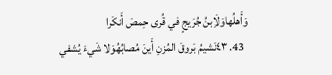وَأَهلُهاوَلَاِبنُ جُرَيجٍ في قُرى حِمصَ أَنكَرا
  43. ٤٣نَشيمُ بَروقَ المُزنِ أَينَ مُصابُهُوَلا شَيءَ يُشفي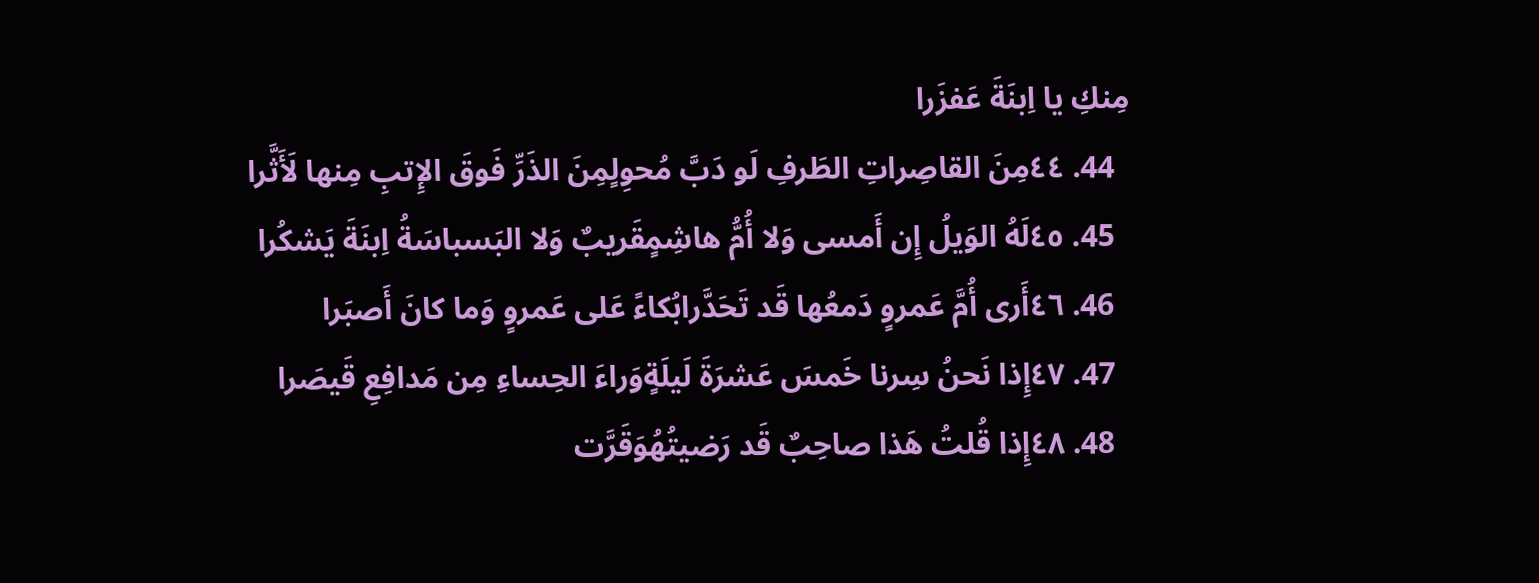مِنكِ يا اِبنَةَ عَفزَرا
  44. ٤٤مِنَ القاصِراتِ الطَرفِ لَو دَبَّ مُحوِلٍمِنَ الذَرِّ فَوقَ الإِتبِ مِنها لَأَثَّرا
  45. ٤٥لَهُ الوَيلُ إِن أَمسى وَلا أُمُّ هاشِمٍقَريبٌ وَلا البَسباسَةُ اِبنَةَ يَشكُرا
  46. ٤٦أَرى أُمَّ عَمروٍ دَمعُها قَد تَحَدَّرابُكاءً عَلى عَمروٍ وَما كانَ أَصبَرا
  47. ٤٧إِذا نَحنُ سِرنا خَمسَ عَشرَةَ لَيلَةٍوَراءَ الحِساءِ مِن مَدافِعِ قَيصَرا
  48. ٤٨إِذا قُلتُ هَذا صاحِبٌ قَد رَضيتُهُوَقَرَّت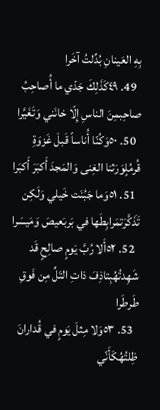بِهِ العَينانِ بُدِّلتُ آخَرا
  49. ٤٩كَذَلِكَ جَدّي ما أُصاحِبُ صاحِبمِنَ الناسِ إِلّا خانَني وَتَغَيَّرا
  50. ٥٠وَكُنّا أُناساً قَبلَ غَزوَةِ قُرمُلٍوَرَثنا الغِنى وَالمَجدَ أَكبَرَ أَكبَرا
  51. ٥١وَما جَبُنَت خَيلي وَلَكِن تَذَكَّرَتمَرابِطَها في بَربَعيصَ وَمَيسَرا
  52. ٥٢أَلا رُبَّ يَومٍ صالِحٍ قَد شَهِدتُهُبِتاذِفَ ذاتِ التَلِّ مِن فَوقِ طَرطَرا
  53. ٥٣وَلا مِثلَ يَومٍ في قُدارانَ ظِلتُهُكَأَنّي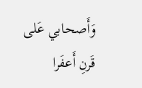وَأَصحابي عَلى قَرنِ أَعفَرا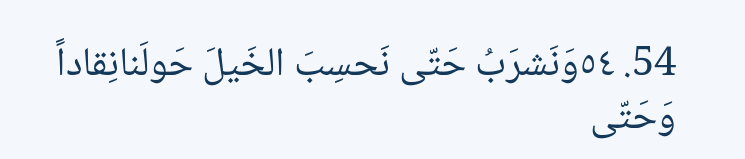54. ٥٤وَنَشرَبُ حَتّى نَحسِبَ الخَيلَ حَولَنانِقاداً وَحَتّى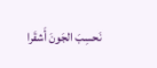نَحسِبَ الجَونَ أَشقَرا